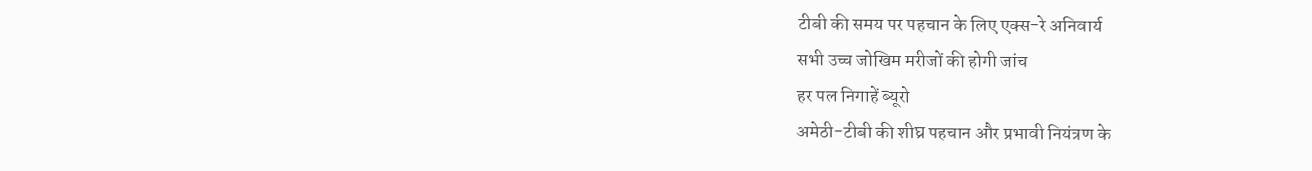टीबी की समय पर पहचान के लिए एक्स-रे अनिवार्य
सभी उच्च जोखिम मरीजों की होगी जांच
हर पल निगाहें ब्यूरो
अमेठी-टीबी की शीघ्र पहचान और प्रभावी नियंत्रण के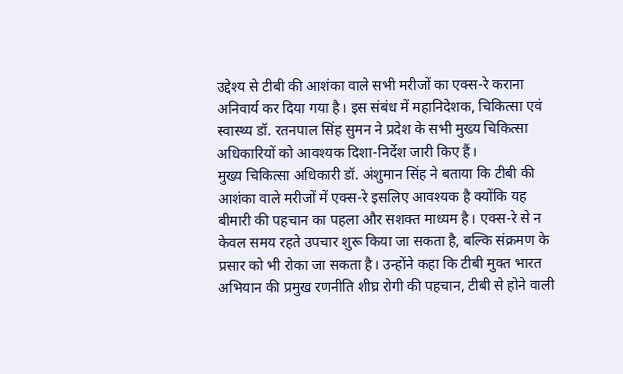उद्देश्य से टीबी की आशंका वाले सभी मरीजों का एक्स-रे कराना अनिवार्य कर दिया गया है। इस संबंध में महानिदेशक, चिकित्सा एवं स्वास्थ्य डॉ. रतनपाल सिंह सुमन ने प्रदेश के सभी मुख्य चिकित्सा अधिकारियों को आवश्यक दिशा-निर्देश जारी किए हैं।
मुख्य चिकित्सा अधिकारी डॉ. अंशुमान सिंह ने बताया कि टीबी की आशंका वाले मरीजों में एक्स-रे इसलिए आवश्यक है क्योंकि यह बीमारी की पहचान का पहला और सशक्त माध्यम है। एक्स-रे से न केवल समय रहते उपचार शुरू किया जा सकता है, बल्कि संक्रमण के प्रसार को भी रोका जा सकता है। उन्होंने कहा कि टीबी मुक्त भारत अभियान की प्रमुख रणनीति शीघ्र रोगी की पहचान, टीबी से होने वाली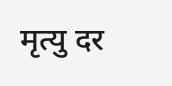मृत्यु दर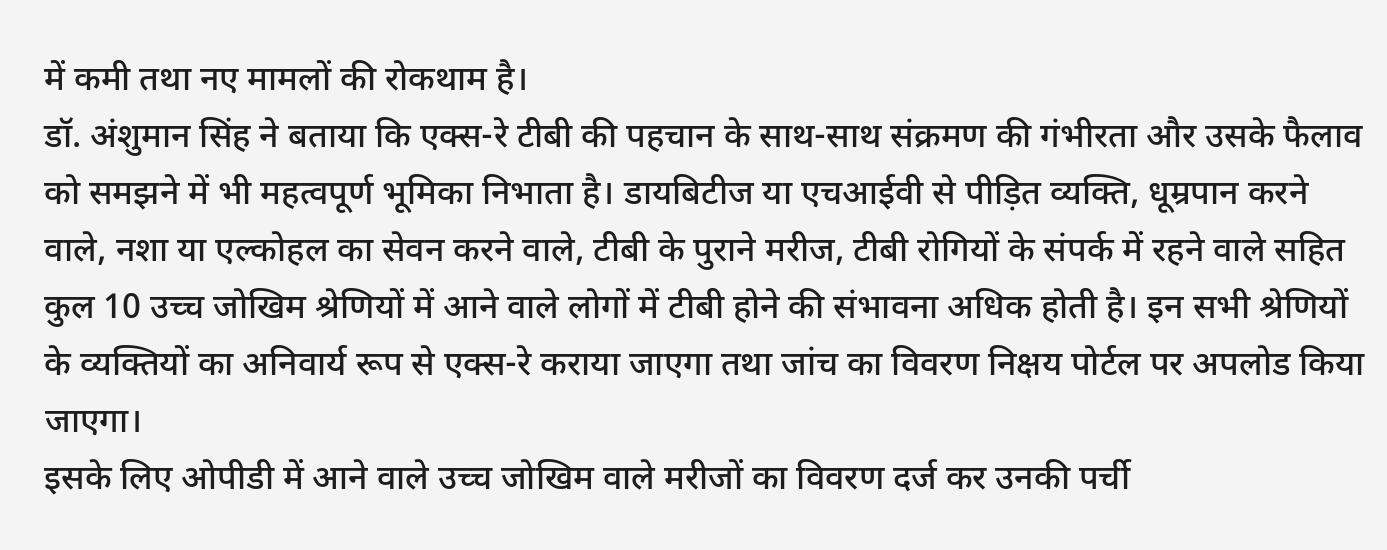में कमी तथा नए मामलों की रोकथाम है।
डॉ. अंशुमान सिंह ने बताया कि एक्स-रे टीबी की पहचान के साथ-साथ संक्रमण की गंभीरता और उसके फैलाव को समझने में भी महत्वपूर्ण भूमिका निभाता है। डायबिटीज या एचआईवी से पीड़ित व्यक्ति, धूम्रपान करने वाले, नशा या एल्कोहल का सेवन करने वाले, टीबी के पुराने मरीज, टीबी रोगियों के संपर्क में रहने वाले सहित कुल 10 उच्च जोखिम श्रेणियों में आने वाले लोगों में टीबी होने की संभावना अधिक होती है। इन सभी श्रेणियों के व्यक्तियों का अनिवार्य रूप से एक्स-रे कराया जाएगा तथा जांच का विवरण निक्षय पोर्टल पर अपलोड किया जाएगा।
इसके लिए ओपीडी में आने वाले उच्च जोखिम वाले मरीजों का विवरण दर्ज कर उनकी पर्ची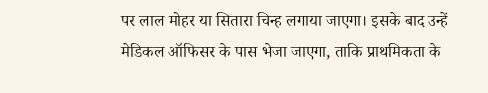पर लाल मोहर या सितारा चिन्ह लगाया जाएगा। इसके बाद उन्हें मेडिकल ऑफिसर के पास भेजा जाएगा, ताकि प्राथमिकता के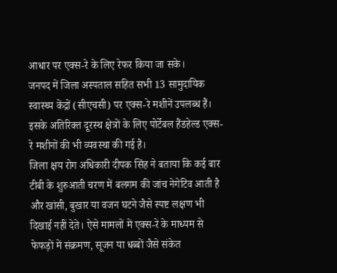आधार पर एक्स-रे के लिए रेफर किया जा सके।
जनपद में जिला अस्पताल सहित सभी 13 सामुदायिक स्वास्थ्य केंद्रों (सीएचसी) पर एक्स-रे मशीनें उपलब्ध हैं। इसके अतिरिक्त दूरस्थ क्षेत्रों के लिए पोर्टेबल हैंडहेल्ड एक्स-रे मशीनों की भी व्यवस्था की गई है।
जिला क्षय रोग अधिकारी दीपक सिंह ने बताया कि कई बार टीबी के शुरुआती चरण में बलगम की जांच नेगेटिव आती है और खांसी, बुखार या वजन घटने जैसे स्पष्ट लक्षण भी दिखाई नहीं देते। ऐसे मामलों में एक्स-रे के माध्यम से फेफड़ों में संक्रमण, सूजन या धब्बों जैसे संकेत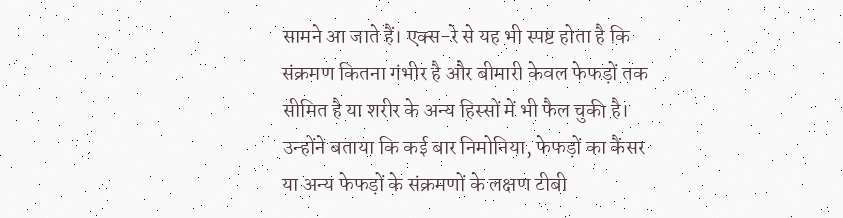सामने आ जाते हैं। एक्स-रे से यह भी स्पष्ट होता है कि संक्रमण कितना गंभीर है और बीमारी केवल फेफड़ों तक सीमित है या शरीर के अन्य हिस्सों में भी फैल चुकी है।
उन्होंने बताया कि कई बार निमोनिया, फेफड़ों का कैंसर या अन्य फेफड़ों के संक्रमणों के लक्षण टीबी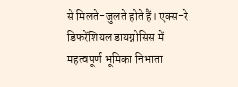से मिलते-जुलते होते हैं। एक्स-रे डिफरेंशियल डायग्नोसिस में महत्वपूर्ण भूमिका निभाता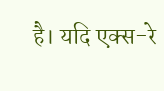है। यदि एक्स-रे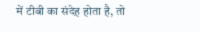में टीबी का संदेह होता है, तो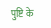पुष्टि के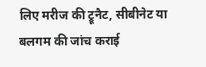लिए मरीज की ट्रूनैट, सीबीनेट या बलगम की जांच कराई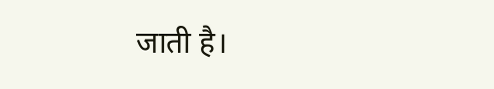जाती है।